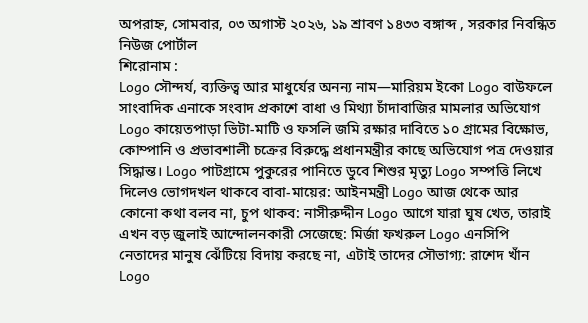অপরাহ্ন, সোমবার, ০৩ অগাস্ট ২০২৬, ১৯ শ্রাবণ ১৪৩৩ বঙ্গাব্দ , সরকার নিবন্ধিত নিউজ পোর্টাল
শিরোনাম :
Logo সৌন্দর্য, ব্যক্তিত্ব আর মাধুর্যের অনন্য নাম—মারিয়ম ইকো Logo বাউফলে সাংবাদিক এনাকে সংবাদ প্রকাশে বাধা ও মিথ্যা চাঁদাবাজির মামলার অভিযোগ Logo কায়েতপাড়া ভিটা-মাটি ও ফসলি জমি রক্ষার দাবিতে ১০ গ্রামের বিক্ষোভ, কোম্পানি ও প্রভাবশালী চক্রের বিরুদ্ধে প্রধানমন্ত্রীর কাছে অভিযোগ পত্র দেওয়ার সিদ্ধান্ত। Logo পাটগ্রামে পুকুরের পানিতে ডুবে শিশুর মৃত্যু Logo সম্পত্তি লিখে দিলেও ভোগদখল থাকবে বাবা-মায়ের: আইনমন্ত্রী Logo আজ থেকে আর কোনো কথা বলব না, চুপ থাকব: নাসীরুদ্দীন Logo আগে যারা ঘুষ খেত, তারাই এখন বড় জুলাই আন্দোলনকারী সেজেছে: মির্জা ফখরুল Logo এনসিপি নেতাদের মানুষ ঝেঁটিয়ে বিদায় করছে না, এটাই তাদের সৌভাগ্য: রাশেদ খাঁন Logo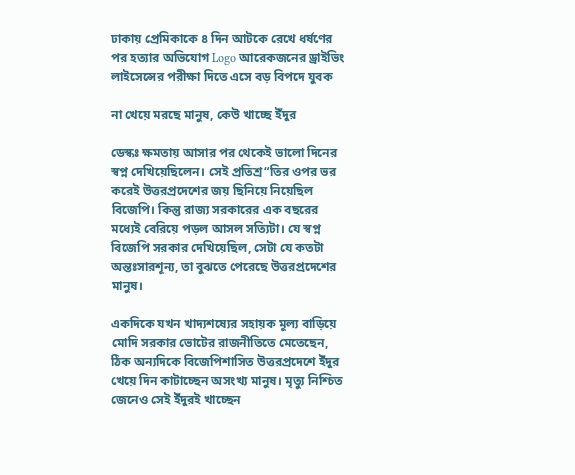ঢাকায় প্রেমিকাকে ৪ দিন আটকে রেখে ধর্ষণের পর হত্যার অভিযোগ Logo আরেকজনের ড্রাইভিং লাইসেন্সের পরীক্ষা দিতে এসে বড় বিপদে যুবক

না খেয়ে মরছে মানুষ, কেউ খাচ্ছে ইঁদুর

ডেস্কঃ ক্ষমতায় আসার পর থেকেই ভালো দিনের স্বপ্ন দেখিয়েছিলেন। সেই প্রতিশ্র“তির ওপর ভর করেই উত্তরপ্রদেশের জয় ছিনিয়ে নিয়েছিল বিজেপি। কিন্তু রাজ্য সরকারের এক বছরের মধ্যেই বেরিয়ে পড়ল আসল সত্যিটা। যে স্বপ্ন বিজেপি সরকার দেখিয়েছিল, সেটা যে কতটা অন্তঃসারশূন্য, তা বুঝতে পেরেছে উত্তরপ্রদেশের মানুষ।

একদিকে যখন খাদ্যশষ্যের সহায়ক মূল্য বাড়িয়ে মোদি সরকার ভোটের রাজনীতিতে মেতেছেন, ঠিক অন্যদিকে বিজেপিশাসিত উত্তরপ্রদেশে ইঁদুর খেয়ে দিন কাটাচ্ছেন অসংখ্য মানুষ। মৃত্যু নিশ্চিত জেনেও সেই ইঁদুরই খাচ্ছেন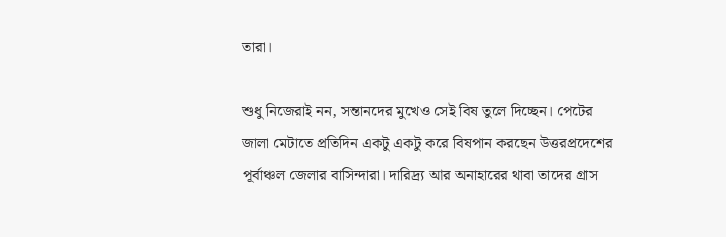তারা।

শুধু নিজেরাই নন, সন্তানদের মুখেও সেই বিষ তুলে দিচ্ছেন। পেটের জালা মেটাতে প্রতিদিন একটু একটু করে বিষপান করছেন উত্তরপ্রদেশের পূর্বাঞ্চল জেলার বাসিন্দারা। দারিদ্র্য আর অনাহারের থাবা তাদের গ্রাস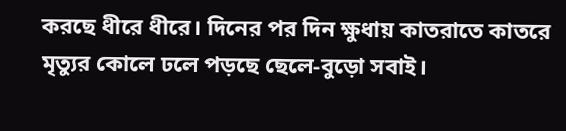করছে ধীরে ধীরে। দিনের পর দিন ক্ষুধায় কাতরাতে কাতরে মৃত্যুর কোলে ঢলে পড়ছে ছেলে-বুড়ো সবাই।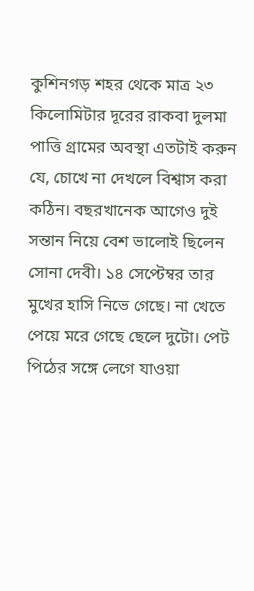কুশিনগড় শহর থেকে মাত্র ২৩ কিলোমিটার দূরের রাকবা দুলমা পাত্তি গ্রামের অবস্থা এতটাই করুন যে, চোখে না দেখলে বিশ্বাস করা কঠিন। বছরখানেক আগেও দুই সন্তান নিয়ে বেশ ভালোই ছিলেন সোনা দেবী। ১৪ সেপ্টেম্বর তার মুখের হাসি নিভে গেছে। না খেতে পেয়ে মরে গেছে ছেলে দুটো। পেট পিঠের সঙ্গে লেগে যাওয়া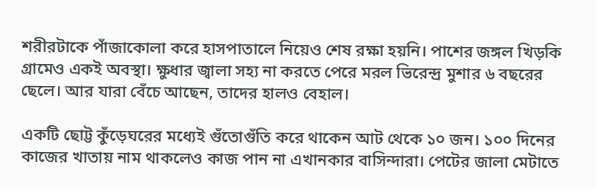শরীরটাকে পাঁজাকোলা করে হাসপাতালে নিয়েও শেষ রক্ষা হয়নি। পাশের জঙ্গল খিড়কি গ্রামেও একই অবস্থা। ক্ষুধার জ্বালা সহ্য না করতে পেরে মরল ভিরেন্দ্র মুশার ৬ বছরের ছেলে। আর যারা বেঁচে আছেন, তাদের হালও বেহাল।

একটি ছোট্ট কুঁড়েঘরের মধ্যেই গুঁতোগুঁতি করে থাকেন আট থেকে ১০ জন। ১০০ দিনের কাজের খাতায় নাম থাকলেও কাজ পান না এখানকার বাসিন্দারা। পেটের জালা মেটাতে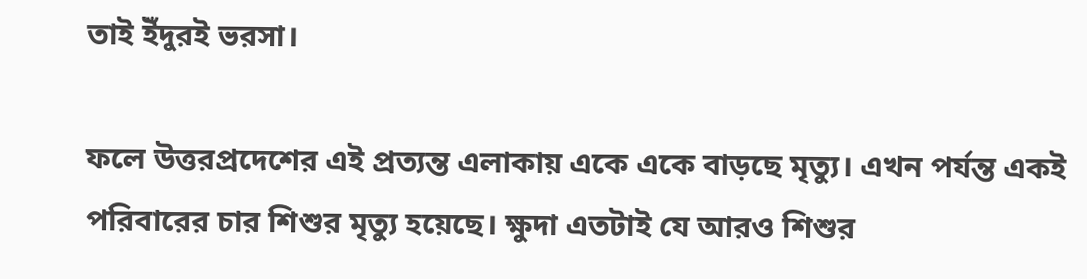তাই ইঁদুরই ভরসা।

ফলে উত্তরপ্রদেশের এই প্রত্যন্ত এলাকায় একে একে বাড়ছে মৃত্যু। এখন পর্যন্ত একই পরিবারের চার শিশুর মৃত্যু হয়েছে। ক্ষুদা এতটাই যে আরও শিশুর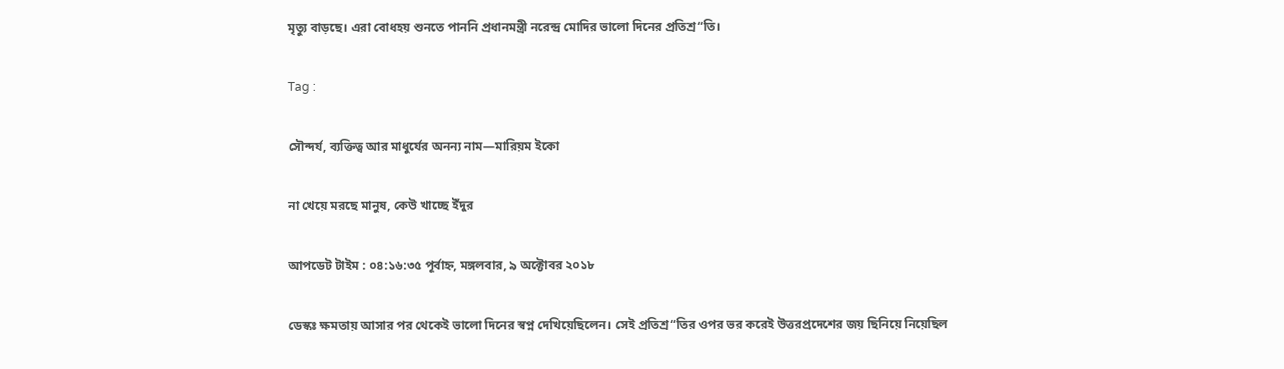মৃত্যু বাড়ছে। এরা বোধহয় শুনতে পাননি প্রধানমন্ত্রী নরেন্দ্র মোদির ভালো দিনের প্রতিশ্র“তি।

Tag :

সৌন্দর্য, ব্যক্তিত্ব আর মাধুর্যের অনন্য নাম—মারিয়ম ইকো

না খেয়ে মরছে মানুষ, কেউ খাচ্ছে ইঁদুর

আপডেট টাইম : ০৪:১৬:৩৫ পূর্বাহ্ন, মঙ্গলবার, ৯ অক্টোবর ২০১৮

ডেস্কঃ ক্ষমতায় আসার পর থেকেই ভালো দিনের স্বপ্ন দেখিয়েছিলেন। সেই প্রতিশ্র“তির ওপর ভর করেই উত্তরপ্রদেশের জয় ছিনিয়ে নিয়েছিল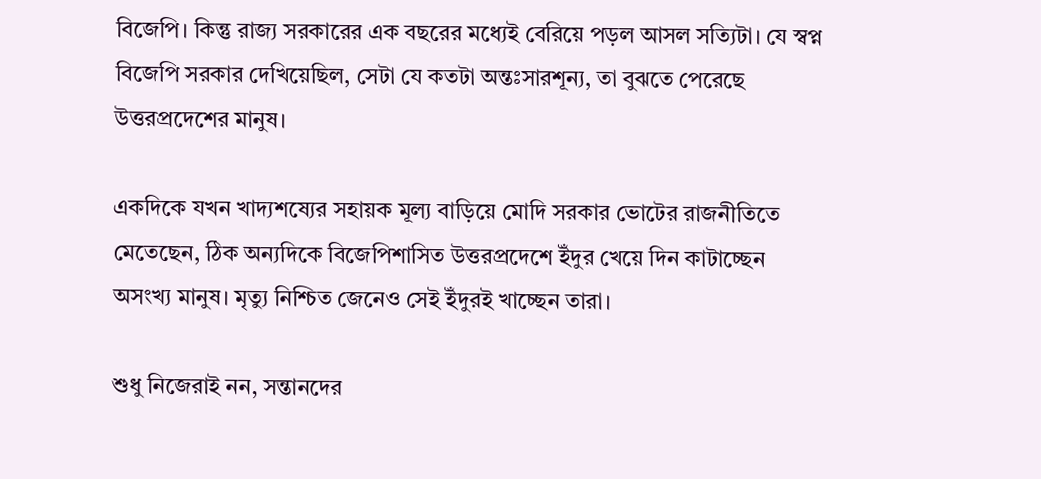বিজেপি। কিন্তু রাজ্য সরকারের এক বছরের মধ্যেই বেরিয়ে পড়ল আসল সত্যিটা। যে স্বপ্ন বিজেপি সরকার দেখিয়েছিল, সেটা যে কতটা অন্তঃসারশূন্য, তা বুঝতে পেরেছে উত্তরপ্রদেশের মানুষ।

একদিকে যখন খাদ্যশষ্যের সহায়ক মূল্য বাড়িয়ে মোদি সরকার ভোটের রাজনীতিতে মেতেছেন, ঠিক অন্যদিকে বিজেপিশাসিত উত্তরপ্রদেশে ইঁদুর খেয়ে দিন কাটাচ্ছেন অসংখ্য মানুষ। মৃত্যু নিশ্চিত জেনেও সেই ইঁদুরই খাচ্ছেন তারা।

শুধু নিজেরাই নন, সন্তানদের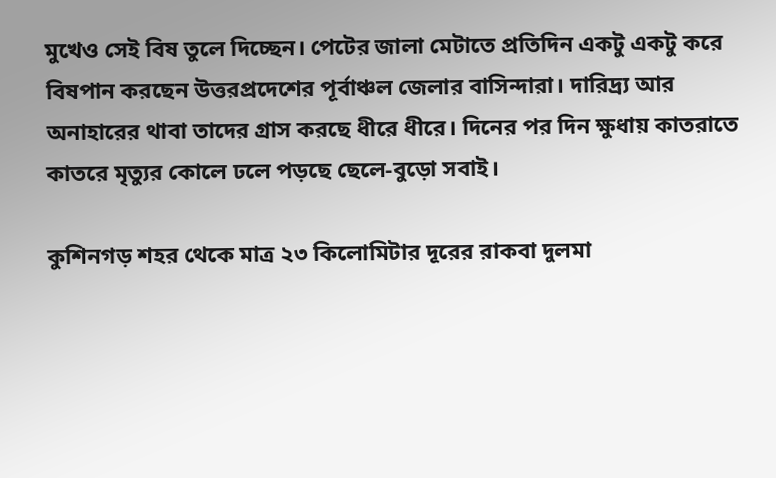মুখেও সেই বিষ তুলে দিচ্ছেন। পেটের জালা মেটাতে প্রতিদিন একটু একটু করে বিষপান করছেন উত্তরপ্রদেশের পূর্বাঞ্চল জেলার বাসিন্দারা। দারিদ্র্য আর অনাহারের থাবা তাদের গ্রাস করছে ধীরে ধীরে। দিনের পর দিন ক্ষুধায় কাতরাতে কাতরে মৃত্যুর কোলে ঢলে পড়ছে ছেলে-বুড়ো সবাই।

কুশিনগড় শহর থেকে মাত্র ২৩ কিলোমিটার দূরের রাকবা দুলমা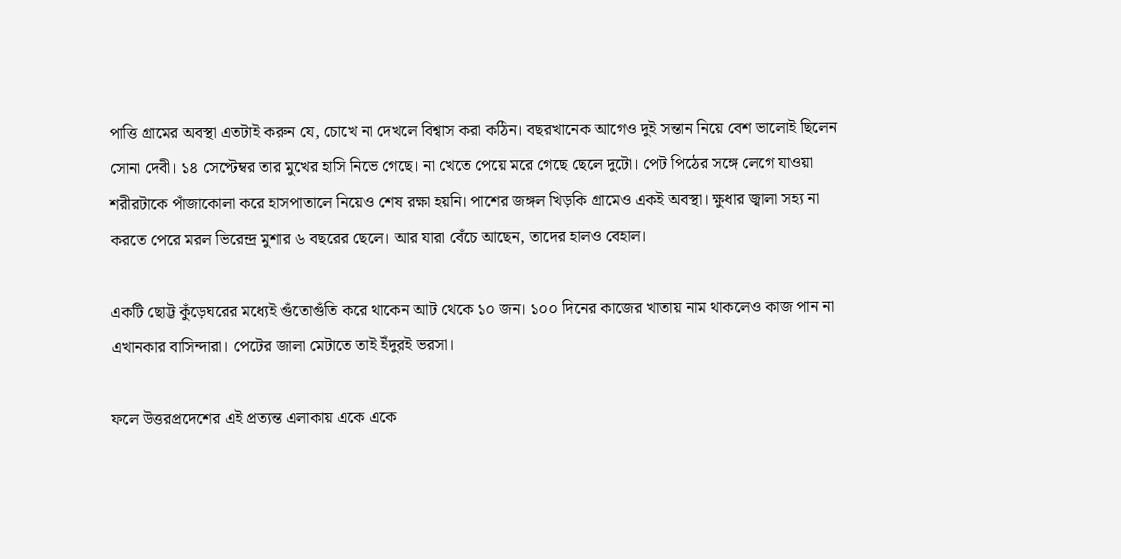পাত্তি গ্রামের অবস্থা এতটাই করুন যে, চোখে না দেখলে বিশ্বাস করা কঠিন। বছরখানেক আগেও দুই সন্তান নিয়ে বেশ ভালোই ছিলেন সোনা দেবী। ১৪ সেপ্টেম্বর তার মুখের হাসি নিভে গেছে। না খেতে পেয়ে মরে গেছে ছেলে দুটো। পেট পিঠের সঙ্গে লেগে যাওয়া শরীরটাকে পাঁজাকোলা করে হাসপাতালে নিয়েও শেষ রক্ষা হয়নি। পাশের জঙ্গল খিড়কি গ্রামেও একই অবস্থা। ক্ষুধার জ্বালা সহ্য না করতে পেরে মরল ভিরেন্দ্র মুশার ৬ বছরের ছেলে। আর যারা বেঁচে আছেন, তাদের হালও বেহাল।

একটি ছোট্ট কুঁড়েঘরের মধ্যেই গুঁতোগুঁতি করে থাকেন আট থেকে ১০ জন। ১০০ দিনের কাজের খাতায় নাম থাকলেও কাজ পান না এখানকার বাসিন্দারা। পেটের জালা মেটাতে তাই ইঁদুরই ভরসা।

ফলে উত্তরপ্রদেশের এই প্রত্যন্ত এলাকায় একে একে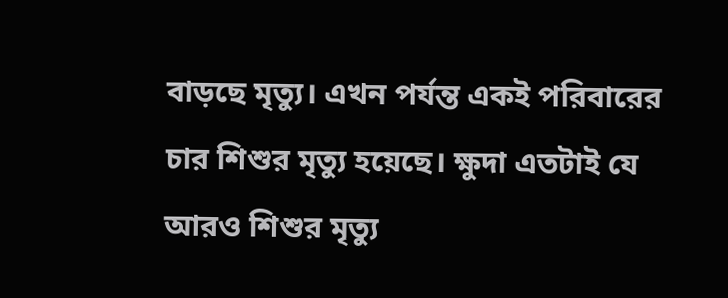বাড়ছে মৃত্যু। এখন পর্যন্ত একই পরিবারের চার শিশুর মৃত্যু হয়েছে। ক্ষুদা এতটাই যে আরও শিশুর মৃত্যু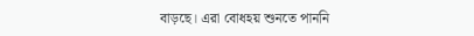বাড়ছে। এরা বোধহয় শুনতে পাননি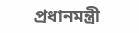প্রধানমন্ত্রী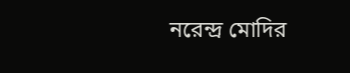নরেন্দ্র মোদির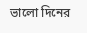ভালো দিনের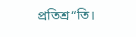প্রতিশ্র“তি।